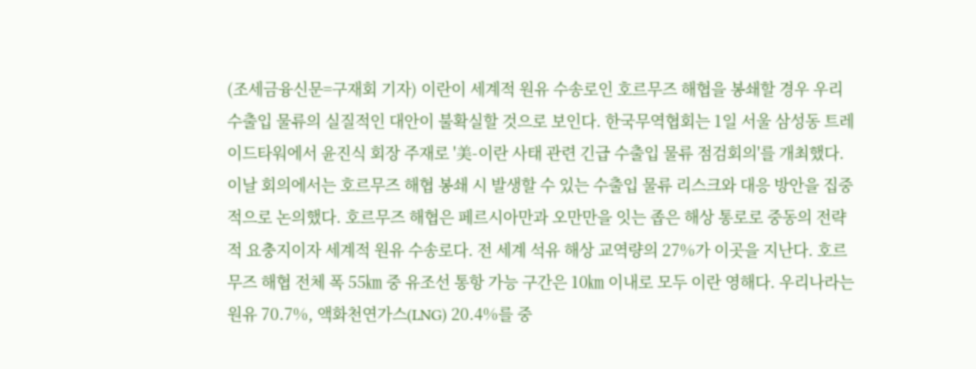(조세금융신문=구재회 기자) 이란이 세계적 원유 수송로인 호르무즈 해협을 봉쇄할 경우 우리 수출입 물류의 실질적인 대안이 불확실할 것으로 보인다. 한국무역협회는 1일 서울 삼성동 트레이드타워에서 윤진식 회장 주재로 '美-이란 사태 관련 긴급 수출입 물류 점검회의'를 개최했다. 이날 회의에서는 호르무즈 해협 봉쇄 시 발생할 수 있는 수출입 물류 리스크와 대응 방안을 집중적으로 논의했다. 호르무즈 해협은 페르시아만과 오만만을 잇는 좁은 해상 통로로 중동의 전략적 요충지이자 세계적 원유 수송로다. 전 세계 석유 해상 교역량의 27%가 이곳을 지난다. 호르무즈 해협 전체 폭 55㎞ 중 유조선 통항 가능 구간은 10㎞ 이내로 모두 이란 영해다. 우리나라는 원유 70.7%, 액화천연가스(LNG) 20.4%를 중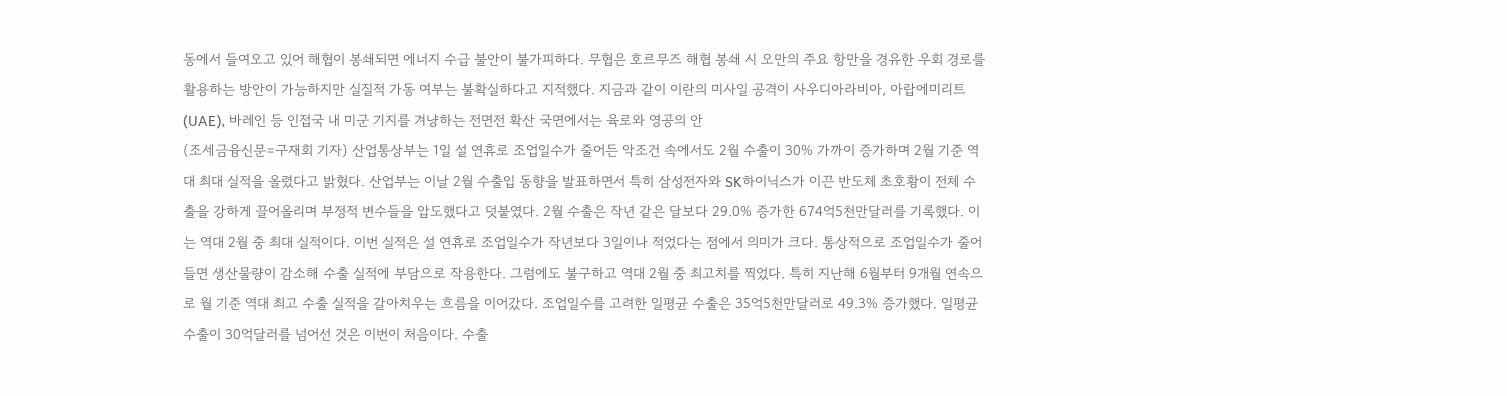동에서 들여오고 있어 해협이 봉쇄되면 에너지 수급 불안이 불가피하다. 무협은 호르무즈 해협 봉쇄 시 오만의 주요 항만을 경유한 우회 경로를 활용하는 방안이 가능하지만 실질적 가동 여부는 불확실하다고 지적했다. 지금과 같이 이란의 미사일 공격이 사우디아라비아, 아랍에미리트(UAE), 바레인 등 인접국 내 미군 기지를 겨냥하는 전면전 확산 국면에서는 육로와 영공의 안
(조세금융신문=구재회 기자) 산업통상부는 1일 설 연휴로 조업일수가 줄어든 악조건 속에서도 2월 수출이 30% 가까이 증가하며 2월 기준 역대 최대 실적을 올렸다고 밝혔다. 산업부는 이날 2월 수출입 동향을 발표하면서 특히 삼성전자와 SK하이닉스가 이끈 반도체 초호황이 전체 수출을 강하게 끌어올리며 부정적 변수들을 압도했다고 덧붙였다. 2월 수출은 작년 같은 달보다 29.0% 증가한 674억5천만달러를 기록했다. 이는 역대 2월 중 최대 실적이다. 이번 실적은 설 연휴로 조업일수가 작년보다 3일이나 적었다는 점에서 의미가 크다. 통상적으로 조업일수가 줄어들면 생산물량이 감소해 수출 실적에 부담으로 작용한다. 그럼에도 불구하고 역대 2월 중 최고치를 찍었다. 특히 지난해 6월부터 9개월 연속으로 월 기준 역대 최고 수출 실적을 갈아치우는 흐름을 이어갔다. 조업일수를 고려한 일평균 수출은 35억5천만달러로 49.3% 증가했다. 일평균 수출이 30억달러를 넘어선 것은 이번이 처음이다. 수출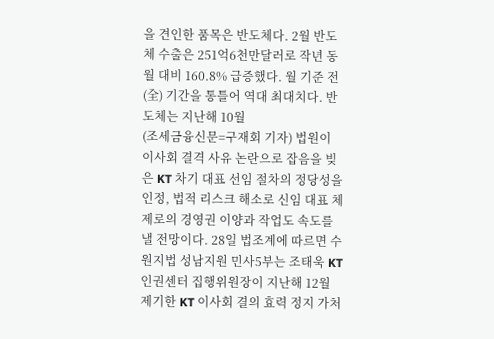을 견인한 품목은 반도체다. 2월 반도체 수출은 251억6천만달러로 작년 동월 대비 160.8% 급증했다. 월 기준 전(全) 기간을 통틀어 역대 최대치다. 반도체는 지난해 10월
(조세금융신문=구재회 기자) 법원이 이사회 결격 사유 논란으로 잡음을 빚은 KT 차기 대표 선임 절차의 정당성을 인정, 법적 리스크 해소로 신임 대표 체제로의 경영권 이양과 작업도 속도를 낼 전망이다. 28일 법조계에 따르면 수원지법 성남지원 민사5부는 조태욱 KT 인권센터 집행위원장이 지난해 12월 제기한 KT 이사회 결의 효력 정지 가처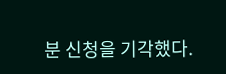분 신청을 기각했다.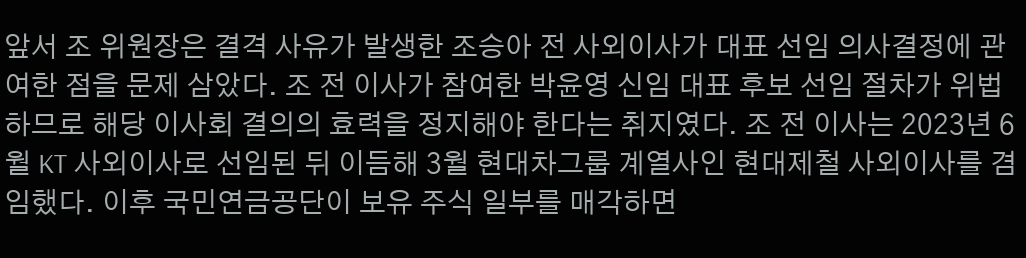앞서 조 위원장은 결격 사유가 발생한 조승아 전 사외이사가 대표 선임 의사결정에 관여한 점을 문제 삼았다. 조 전 이사가 참여한 박윤영 신임 대표 후보 선임 절차가 위법하므로 해당 이사회 결의의 효력을 정지해야 한다는 취지였다. 조 전 이사는 2023년 6월 KT 사외이사로 선임된 뒤 이듬해 3월 현대차그룹 계열사인 현대제철 사외이사를 겸임했다. 이후 국민연금공단이 보유 주식 일부를 매각하면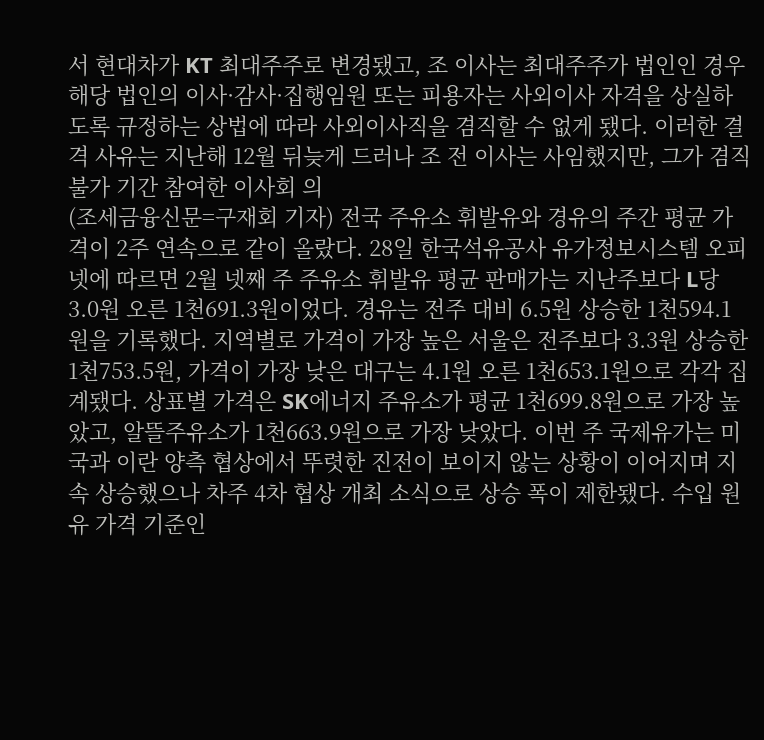서 현대차가 KT 최대주주로 변경됐고, 조 이사는 최대주주가 법인인 경우 해당 법인의 이사·감사·집행임원 또는 피용자는 사외이사 자격을 상실하도록 규정하는 상법에 따라 사외이사직을 겸직할 수 없게 됐다. 이러한 결격 사유는 지난해 12월 뒤늦게 드러나 조 전 이사는 사임했지만, 그가 겸직 불가 기간 참여한 이사회 의
(조세금융신문=구재회 기자) 전국 주유소 휘발유와 경유의 주간 평균 가격이 2주 연속으로 같이 올랐다. 28일 한국석유공사 유가정보시스템 오피넷에 따르면 2월 넷째 주 주유소 휘발유 평균 판매가는 지난주보다 L당 3.0원 오른 1천691.3원이었다. 경유는 전주 대비 6.5원 상승한 1천594.1원을 기록했다. 지역별로 가격이 가장 높은 서울은 전주보다 3.3원 상승한 1천753.5원, 가격이 가장 낮은 대구는 4.1원 오른 1천653.1원으로 각각 집계됐다. 상표별 가격은 SK에너지 주유소가 평균 1천699.8원으로 가장 높았고, 알뜰주유소가 1천663.9원으로 가장 낮았다. 이번 주 국제유가는 미국과 이란 양측 협상에서 뚜렷한 진전이 보이지 않는 상황이 이어지며 지속 상승했으나 차주 4차 협상 개최 소식으로 상승 폭이 제한됐다. 수입 원유 가격 기준인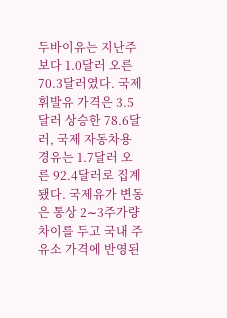두바이유는 지난주보다 1.0달러 오른 70.3달러였다. 국제 휘발유 가격은 3.5달러 상승한 78.6달러, 국제 자동차용 경유는 1.7달러 오른 92.4달러로 집계됐다. 국제유가 변동은 통상 2∼3주가량 차이를 두고 국내 주유소 가격에 반영된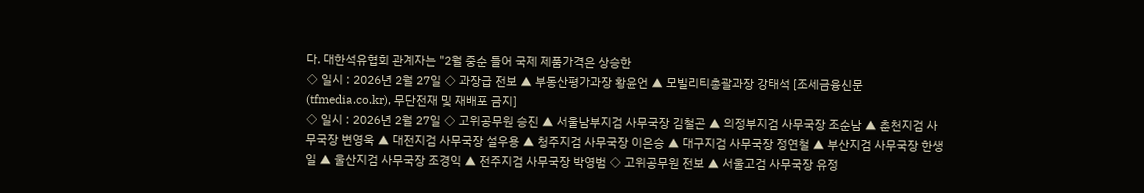다. 대한석유협회 관계자는 "2월 중순 들어 국제 제품가격은 상승한
◇ 일시 : 2026년 2월 27일 ◇ 과장급 전보 ▲ 부동산평가과장 황윤언 ▲ 모빌리티총괄과장 강태석 [조세금융신문(tfmedia.co.kr), 무단전재 및 재배포 금지]
◇ 일시 : 2026년 2월 27일 ◇ 고위공무원 승진 ▲ 서울남부지검 사무국장 김철곤 ▲ 의정부지검 사무국장 조순남 ▲ 춘천지검 사무국장 변영욱 ▲ 대전지검 사무국장 설우용 ▲ 청주지검 사무국장 이은승 ▲ 대구지검 사무국장 정연철 ▲ 부산지검 사무국장 한생일 ▲ 울산지검 사무국장 조경익 ▲ 전주지검 사무국장 박영범 ◇ 고위공무원 전보 ▲ 서울고검 사무국장 유정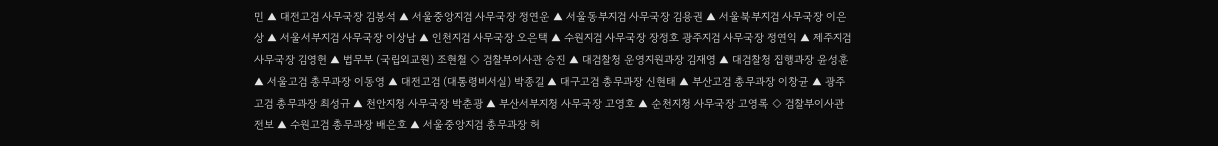민 ▲ 대전고검 사무국장 김봉석 ▲ 서울중앙지검 사무국장 정연운 ▲ 서울동부지검 사무국장 김용권 ▲ 서울북부지검 사무국장 이은상 ▲ 서울서부지검 사무국장 이상남 ▲ 인천지검 사무국장 오은택 ▲ 수원지검 사무국장 장정호 광주지검 사무국장 정연익 ▲ 제주지검 사무국장 김영헌 ▲ 법무부 (국립외교원) 조현철 ◇ 검찰부이사관 승진 ▲ 대검찰청 운영지원과장 김재영 ▲ 대검찰청 집행과장 윤성훈 ▲ 서울고검 총무과장 이동영 ▲ 대전고검 (대통령비서실) 박종길 ▲ 대구고검 총무과장 신현태 ▲ 부산고검 총무과장 이창균 ▲ 광주고검 총무과장 최성규 ▲ 천안지청 사무국장 박춘광 ▲ 부산서부지청 사무국장 고영호 ▲ 순천지청 사무국장 고영록 ◇ 검찰부이사관 전보 ▲ 수원고검 총무과장 배은호 ▲ 서울중앙지검 총무과장 허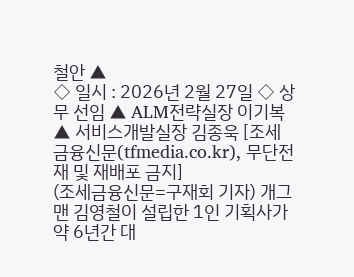철안 ▲
◇ 일시 : 2026년 2월 27일 ◇ 상무 선임 ▲ ALM전략실장 이기복 ▲ 서비스개발실장 김종욱 [조세금융신문(tfmedia.co.kr), 무단전재 및 재배포 금지]
(조세금융신문=구재회 기자) 개그맨 김영철이 설립한 1인 기획사가 약 6년간 대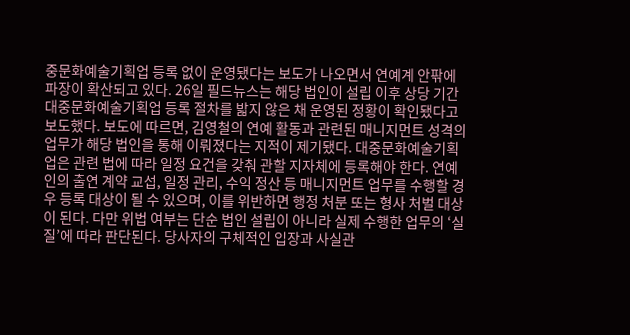중문화예술기획업 등록 없이 운영됐다는 보도가 나오면서 연예계 안팎에 파장이 확산되고 있다. 26일 필드뉴스는 해당 법인이 설립 이후 상당 기간 대중문화예술기획업 등록 절차를 밟지 않은 채 운영된 정황이 확인됐다고 보도했다. 보도에 따르면, 김영철의 연예 활동과 관련된 매니지먼트 성격의 업무가 해당 법인을 통해 이뤄졌다는 지적이 제기됐다. 대중문화예술기획업은 관련 법에 따라 일정 요건을 갖춰 관할 지자체에 등록해야 한다. 연예인의 출연 계약 교섭, 일정 관리, 수익 정산 등 매니지먼트 업무를 수행할 경우 등록 대상이 될 수 있으며, 이를 위반하면 행정 처분 또는 형사 처벌 대상이 된다. 다만 위법 여부는 단순 법인 설립이 아니라 실제 수행한 업무의 ‘실질’에 따라 판단된다. 당사자의 구체적인 입장과 사실관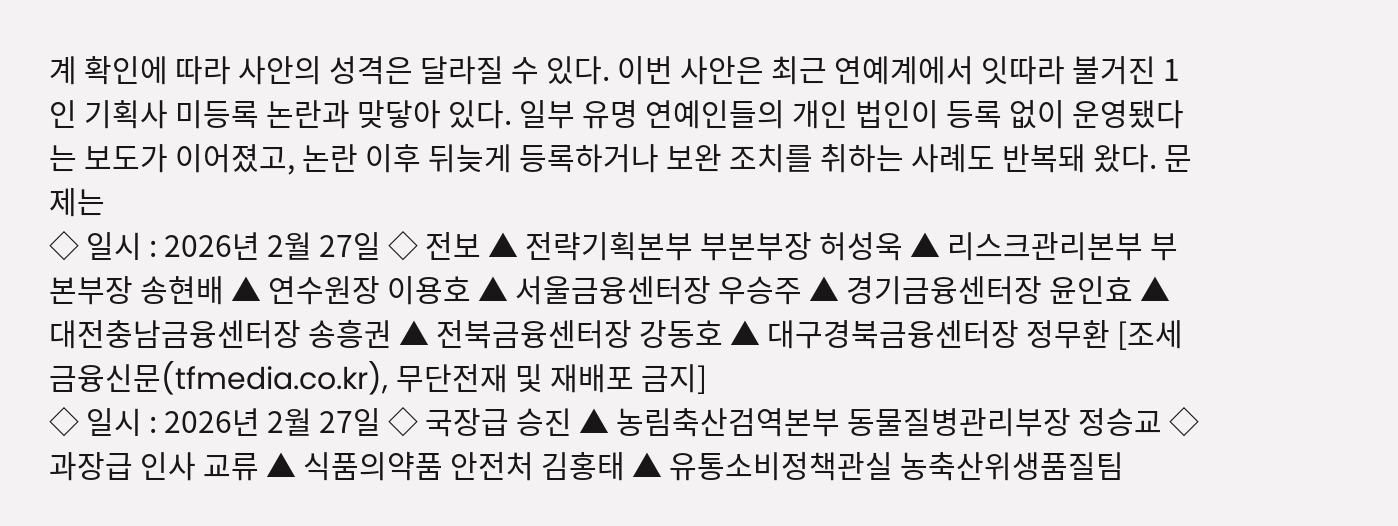계 확인에 따라 사안의 성격은 달라질 수 있다. 이번 사안은 최근 연예계에서 잇따라 불거진 1인 기획사 미등록 논란과 맞닿아 있다. 일부 유명 연예인들의 개인 법인이 등록 없이 운영됐다는 보도가 이어졌고, 논란 이후 뒤늦게 등록하거나 보완 조치를 취하는 사례도 반복돼 왔다. 문제는
◇ 일시 : 2026년 2월 27일 ◇ 전보 ▲ 전략기획본부 부본부장 허성욱 ▲ 리스크관리본부 부본부장 송현배 ▲ 연수원장 이용호 ▲ 서울금융센터장 우승주 ▲ 경기금융센터장 윤인효 ▲ 대전충남금융센터장 송흥권 ▲ 전북금융센터장 강동호 ▲ 대구경북금융센터장 정무환 [조세금융신문(tfmedia.co.kr), 무단전재 및 재배포 금지]
◇ 일시 : 2026년 2월 27일 ◇ 국장급 승진 ▲ 농림축산검역본부 동물질병관리부장 정승교 ◇ 과장급 인사 교류 ▲ 식품의약품 안전처 김홍태 ▲ 유통소비정책관실 농축산위생품질팀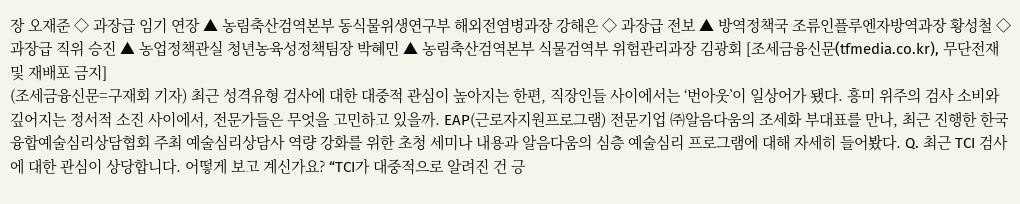장 오재준 ◇ 과장급 임기 연장 ▲ 농림축산검역본부 동식물위생연구부 해외전염병과장 강해은 ◇ 과장급 전보 ▲ 방역정책국 조류인플루엔자방역과장 황성철 ◇ 과장급 직위 승진 ▲ 농업정책관실 청년농육성정책팀장 박혜민 ▲ 농림축산검역본부 식물검역부 위험관리과장 김광회 [조세금융신문(tfmedia.co.kr), 무단전재 및 재배포 금지]
(조세금융신문=구재회 기자) 최근 성격유형 검사에 대한 대중적 관심이 높아지는 한편, 직장인들 사이에서는 ‘번아웃’이 일상어가 됐다. 흥미 위주의 검사 소비와 깊어지는 정서적 소진 사이에서, 전문가들은 무엇을 고민하고 있을까. EAP(근로자지원프로그램) 전문기업 ㈜알음다움의 조세화 부대표를 만나, 최근 진행한 한국융합예술심리상담협회 주최 예술심리상담사 역량 강화를 위한 초청 세미나 내용과 알음다움의 심층 예술심리 프로그램에 대해 자세히 들어봤다. Q. 최근 TCI 검사에 대한 관심이 상당합니다. 어떻게 보고 계신가요? “TCI가 대중적으로 알려진 건 긍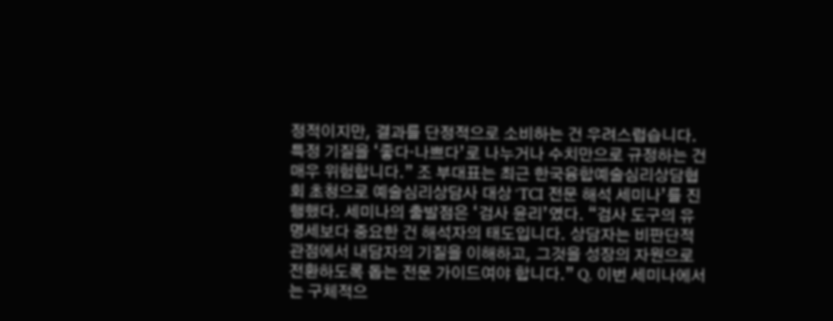정적이지만, 결과를 단정적으로 소비하는 건 우려스럽습니다. 특정 기질을 ‘좋다·나쁘다’로 나누거나 수치만으로 규정하는 건 매우 위험합니다.” 조 부대표는 최근 한국융합예술심리상담협회 초청으로 예술심리상담사 대상 ‘TCI 전문 해석 세미나’를 진행했다. 세미나의 출발점은 ‘검사 윤리’였다. “검사 도구의 유명세보다 중요한 건 해석자의 태도입니다. 상담자는 비판단적 관점에서 내담자의 기질을 이해하고, 그것을 성장의 자원으로 전환하도록 돕는 전문 가이드여야 합니다.” Q. 이번 세미나에서는 구체적으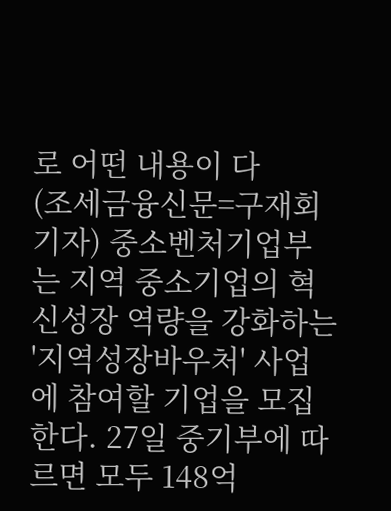로 어떤 내용이 다
(조세금융신문=구재회 기자) 중소벤처기업부는 지역 중소기업의 혁신성장 역량을 강화하는 '지역성장바우처' 사업에 참여할 기업을 모집한다. 27일 중기부에 따르면 모두 148억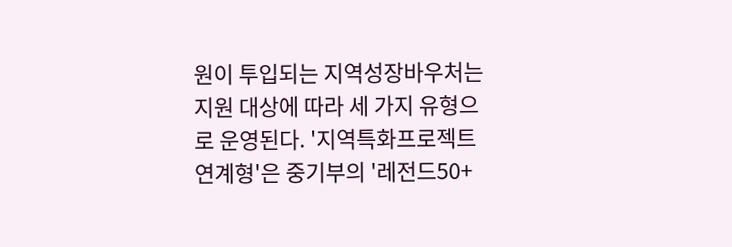원이 투입되는 지역성장바우처는 지원 대상에 따라 세 가지 유형으로 운영된다. '지역특화프로젝트연계형'은 중기부의 '레전드50+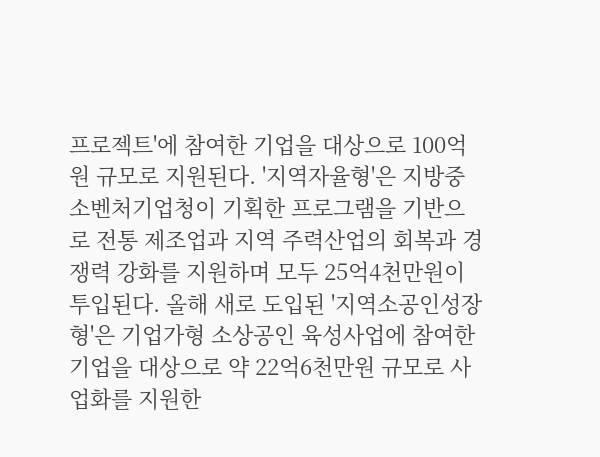프로젝트'에 참여한 기업을 대상으로 100억원 규모로 지원된다. '지역자율형'은 지방중소벤처기업청이 기획한 프로그램을 기반으로 전통 제조업과 지역 주력산업의 회복과 경쟁력 강화를 지원하며 모두 25억4천만원이 투입된다. 올해 새로 도입된 '지역소공인성장형'은 기업가형 소상공인 육성사업에 참여한 기업을 대상으로 약 22억6천만원 규모로 사업화를 지원한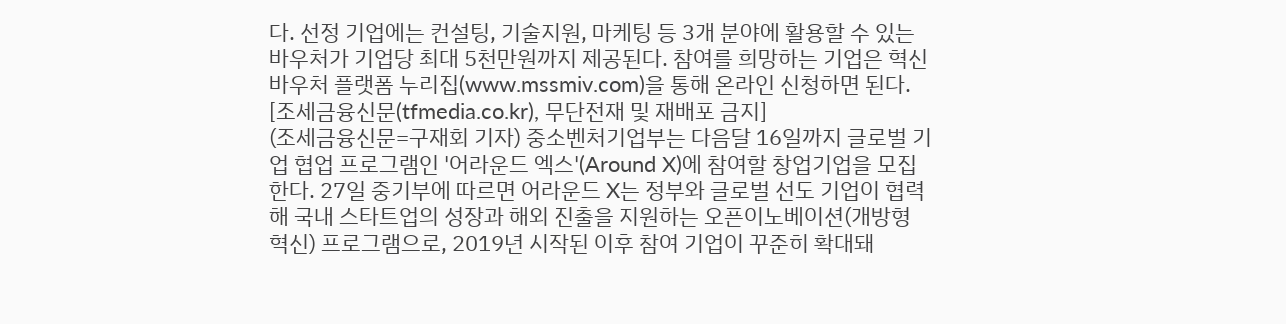다. 선정 기업에는 컨설팅, 기술지원, 마케팅 등 3개 분야에 활용할 수 있는 바우처가 기업당 최대 5천만원까지 제공된다. 참여를 희망하는 기업은 혁신바우처 플랫폼 누리집(www.mssmiv.com)을 통해 온라인 신청하면 된다. [조세금융신문(tfmedia.co.kr), 무단전재 및 재배포 금지]
(조세금융신문=구재회 기자) 중소벤처기업부는 다음달 16일까지 글로벌 기업 협업 프로그램인 '어라운드 엑스'(Around X)에 참여할 창업기업을 모집한다. 27일 중기부에 따르면 어라운드 X는 정부와 글로벌 선도 기업이 협력해 국내 스타트업의 성장과 해외 진출을 지원하는 오픈이노베이션(개방형 혁신) 프로그램으로, 2019년 시작된 이후 참여 기업이 꾸준히 확대돼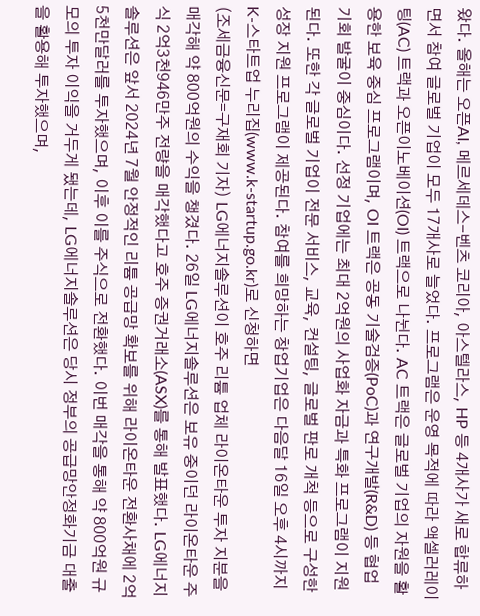왔다. 올해는 오픈AI, 메르세데스-벤츠 코리아, 아스텔라스, HP 등 4개사가 새로 합류하면서 참여 글로벌 기업이 모두 17개사로 늘었다. 프로그램은 운영 목적에 따라 액셀러레이팅(AC) 트랙과 오픈이노베이션(OI) 트랙으로 나뉜다. AC 트랙은 글로벌 기업의 자원을 활용한 보육 중심 프로그램이며, OI 트랙은 공동 기술검증(PoC)과 연구개발(R&D) 등 협업 기회 발굴이 중심이다. 선정 기업에는 최대 2억원의 사업화 자금과 특화 프로그램이 지원된다. 또한 각 글로벌 기업이 전문 서비스, 교육, 컨설팅, 글로벌 판로 개척 등으로 구성한 성장 지원 프로그램이 제공된다. 참여를 희망하는 창업기업은 다음달 16일 오후 4시까지 K-스타트업 누리집(www.k-startup.go.kr)로 신청하면
(조세금융신문=구재회 기자) LG에너지솔루션이 호주 리튬 업체 라이온타운 투자 지분을 매각해 약 800억원의 수익을 챙겼다. 26일 LG에너지솔루션은 보유 중이던 라이온타운 주식 2억3천946만주 전량을 매각했다고 호주 증권거래소(ASX)를 통해 발표했다. LG에너지솔루션은 앞서 2024년 7월 안정적인 리튬 공급망 확보를 위해 라이온타운 전환사채에 2억5천만달러를 투자했으며, 이후 이를 주식으로 전환했다. 이번 매각을 통해 약 800억원 규모의 투자 이익을 거두게 됐는데, LG에너지솔루션은 당시 정부의 공급망안정화기금 대출을 활용해 투자했으며,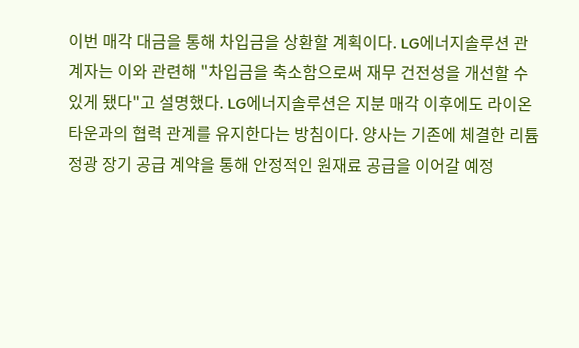이번 매각 대금을 통해 차입금을 상환할 계획이다. LG에너지솔루션 관계자는 이와 관련해 "차입금을 축소함으로써 재무 건전성을 개선할 수 있게 됐다"고 설명했다. LG에너지솔루션은 지분 매각 이후에도 라이온타운과의 협력 관계를 유지한다는 방침이다. 양사는 기존에 체결한 리튬 정광 장기 공급 계약을 통해 안정적인 원재료 공급을 이어갈 예정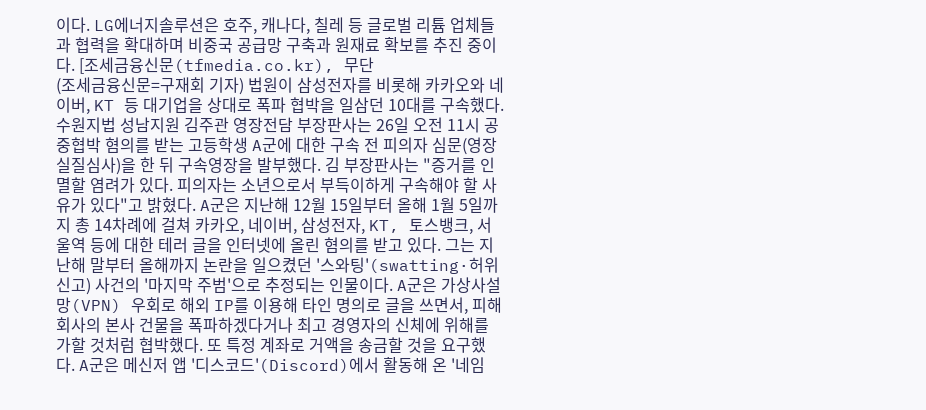이다. LG에너지솔루션은 호주, 캐나다, 칠레 등 글로벌 리튬 업체들과 협력을 확대하며 비중국 공급망 구축과 원재료 확보를 추진 중이다. [조세금융신문(tfmedia.co.kr), 무단
(조세금융신문=구재회 기자) 법원이 삼성전자를 비롯해 카카오와 네이버, KT 등 대기업을 상대로 폭파 협박을 일삼던 10대를 구속했다. 수원지법 성남지원 김주관 영장전담 부장판사는 26일 오전 11시 공중협박 혐의를 받는 고등학생 A군에 대한 구속 전 피의자 심문(영장실질심사)을 한 뒤 구속영장을 발부했다. 김 부장판사는 "증거를 인멸할 염려가 있다. 피의자는 소년으로서 부득이하게 구속해야 할 사유가 있다"고 밝혔다. A군은 지난해 12월 15일부터 올해 1월 5일까지 총 14차례에 걸쳐 카카오, 네이버, 삼성전자, KT, 토스뱅크, 서울역 등에 대한 테러 글을 인터넷에 올린 혐의를 받고 있다. 그는 지난해 말부터 올해까지 논란을 일으켰던 '스와팅'(swatting·허위 신고) 사건의 '마지막 주범'으로 추정되는 인물이다. A군은 가상사설망(VPN) 우회로 해외 IP를 이용해 타인 명의로 글을 쓰면서, 피해 회사의 본사 건물을 폭파하겠다거나 최고 경영자의 신체에 위해를 가할 것처럼 협박했다. 또 특정 계좌로 거액을 송금할 것을 요구했다. A군은 메신저 앱 '디스코드'(Discord)에서 활동해 온 '네임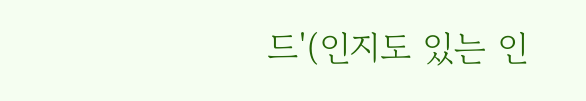드'(인지도 있는 인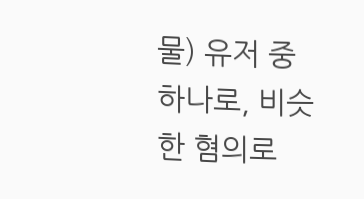물) 유저 중 하나로, 비슷한 혐의로